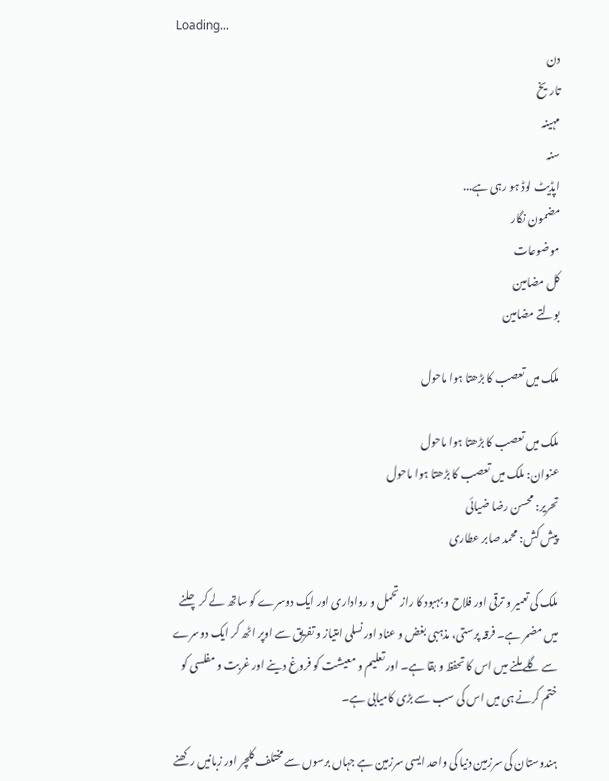Loading...
دن
تاریخ
مہینہ
سنہ
اپڈیٹ لوڈ ہو رہی ہے...
مضمون نگار
موضوعات
کل مضامین
بولتے مضامین

ملک میں تعصب کا بڑھتا ہوا ماحول

ملک میں تعصب کا بڑھتا ہوا ماحول
عنوان: ملک میں تعصب کا بڑھتا ہوا ماحول
تحریر: محسن رضا ضیائی
پیش کش: محمد صابر عطاری

ملک کی تعمیر و ترقی اور فلاح و بہبود کا راز تحمل و رواداری اور ایک دوسرے کو ساتھ لے کر چلنے میں مضمر ہے۔ فرقہ پرستی، مذہبی بغض و عناد اور نسلی امتیاز و تفریق سے اوپر اٹھ کر ایک دوسرے سے گلے ملنے میں اس کا تحفظ و بقا ہے۔ اور تعلیم و معیشت کو فروغ دینے اور غربت و مفلسی کو ختم کرنے ہی میں اس کی سب سے بڑی کامیابی ہے۔

ہندوستان کی سرزمین دنیا کی واحد ایسی سرزمین ہے جہاں برسوں سے مختلف کلچر اور زبانیں رکھنے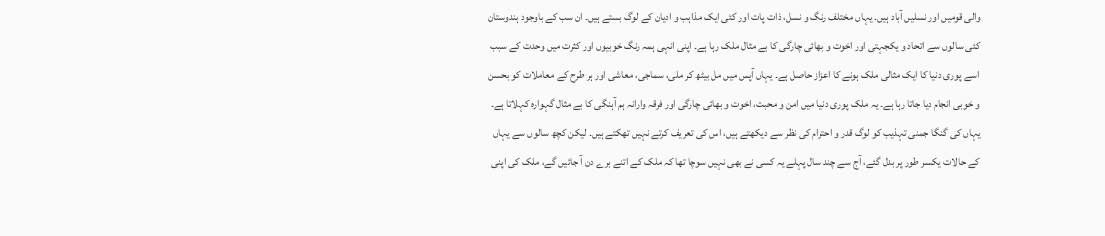والی قومیں اور نسلیں آباد ہیں۔ یہاں مختلف رنگ و نسل، ذات پات اور کئی ایک مذاہب و ادیان کے لوگ بستے ہیں۔ ان سب کے باوجود ہندوستان کئی سالوں سے اتحاد و یکجہتی اور اخوت و بھائی چارگی کا بے مثال ملک رہا ہے۔ اپنی انہی ہمہ رنگ خوبیوں اور کثرت میں وحدت کے سبب اسے پوری دنیا کا ایک مثالی ملک ہونے کا اعزاز حاصل ہے۔ یہاں آپس میں مل بیٹھ کر ملی، سماجی، معاشی اور ہر طرح کے معاملات کو بحسن و خوبی انجام دیا جاتا رہا ہے۔ یہ ملک پوری دنیا میں امن و محبت، اخوت و بھائی چارگی اور فرقہ وارانہ ہم آہنگی کا بے مثال گہوارہ کہلاتا ہے۔ یہاں کی گنگا جمنی تہذیب کو لوگ قدر و احترام کی نظر سے دیکھتے ہیں، اس کی تعریف کرتے نہیں تھکتے ہیں۔ لیکن کچھ سالوں سے یہاں کے حالات یکسر طور پر بدل گئے، آج سے چند سال پہلے یہ کسی نے بھی نہیں سوچا تھا کہ ملک کے اتنے برے دن آ جائیں گے، ملک کی اپنی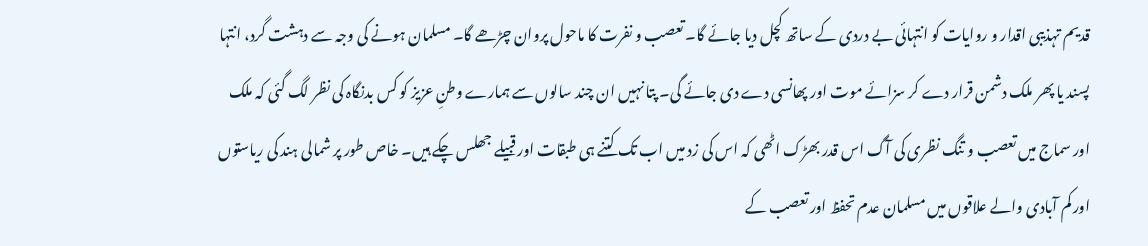قدیم تہذیبی اقدار و روایات کو انتہائی بے دردی کے ساتھ کچل دیا جائے گا۔ تعصب و نفرت کا ماحول پروان چڑھے گا۔ مسلمان ہونے کی وجہ سے دہشت گرد، انتہا پسند یا پھر ملک دشمن قرار دے کر سزائے موت اور پھانسی دے دی جائے گی۔ پتا نہیں ان چند سالوں سے ہمارے وطنِ عزیز کو کس بدنگاہ کی نظر لگ گئی کہ ملک اور سماج میں تعصب و تنگ نظری کی آگ اس قدر بھڑک اٹھی کہ اس کی زد میں اب تک کتنے ہی طبقات اور قبیلے جھلس چکے ہیں۔ خاص طور پر شمالی ہند کی ریاستوں اور کم آبادی والے علاقوں میں مسلمان عدم تحفظ اور تعصب کے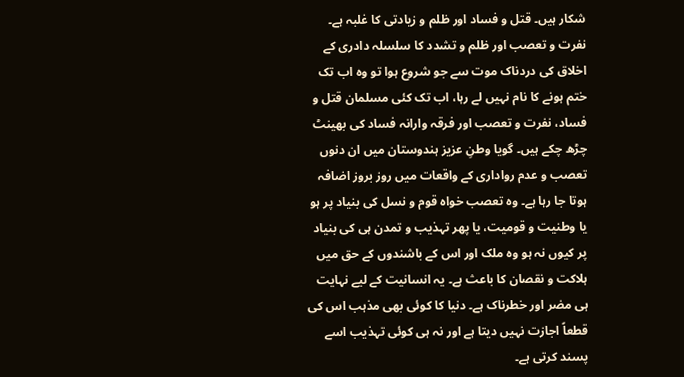شکار ہیں۔ قتل و فساد اور ظلم و زیادتی کا غلبہ ہے۔ نفرت و تعصب اور ظلم و تشدد کا سلسلہ دادری کے اخلاق کی دردناک موت سے جو شروع ہوا تو وہ اب تک ختم ہونے کا نام نہیں لے رہا، اب تک کئی مسلمان قتل و فساد، نفرت و تعصب اور فرقہ وارانہ فساد کی بھینٹ چڑھ چکے ہیں۔ گویا وطنِ عزیز ہندوستان میں ان دنوں تعصب و عدم رواداری کے واقعات میں روز بروز اضافہ ہوتا جا رہا ہے۔ وہ تعصب خواہ قوم و نسل کی بنیاد پر ہو یا وطنیت و قومیت، یا پھر تہذیب و تمدن ہی کی بنیاد پر کیوں نہ ہو وہ ملک اور اس کے باشندوں کے حق میں ہلاکت و نقصان کا باعث ہے۔ یہ انسانیت کے لیے نہایت ہی مضر اور خطرناک ہے۔ دنیا کا کوئی بھی مذہب اس کی قطعاً اجازت نہیں دیتا ہے اور نہ ہی کوئی تہذیب اسے پسند کرتی ہے۔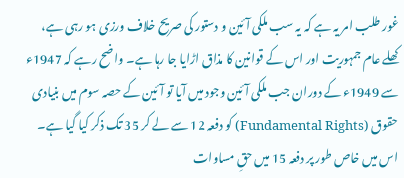غور طلب امر یہ ہے کہ یہ سب ملکی آئین و دستور کی صریح خلاف ورزی ہو رہی ہے، کھلے عام جمہوریت اور اس کے قوانین کا مذاق اڑایا جا رہا ہے۔ واضح رہے کہ 1947ء سے 1949ء کے دوران جب ملکی آئین وجود میں آیا تو آئین کے حصہ سوم میں بنیادی حقوق (Fundamental Rights) کو دفعہ 12 سے لے کر 35 تک ذکر کیا گیا ہے۔ اس میں خاص طور پر دفعہ 15 میں حقِ مساوات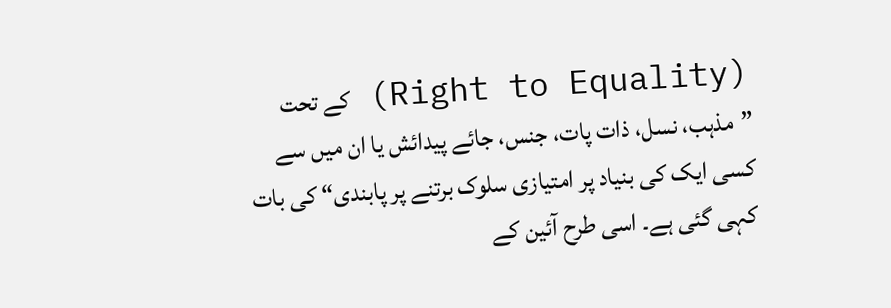(Right to Equality) کے تحت ”مذہب، نسل، ذات پات، جنس، جائے پیدائش یا ان میں سے کسی ایک کی بنیاد پر امتیازی سلوک برتنے پر پابندی“ کی بات کہی گئی ہے۔ اسی طرح آئین کے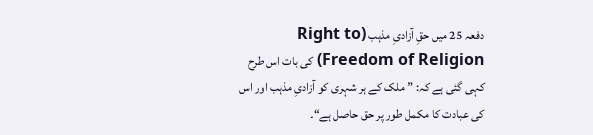دفعہ 25 میں حقِ آزادیِ مذہب (Right to Freedom of Religion) کی بات اس طرح کہی گئی ہے کہ: ”ملک کے ہر شہری کو آزادیِ مذہب اور اس کی عبادت کا مکمل طور پر حق حاصل ہے“۔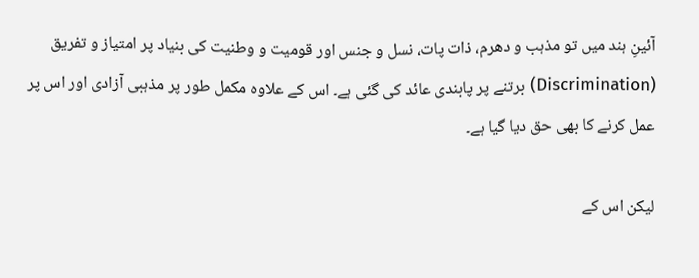آئینِ ہند میں تو مذہب و دھرم، ذات پات، نسل و جنس اور قومیت و وطنیت کی بنیاد پر امتیاز و تفریق (Discrimination) برتنے پر پابندی عائد کی گئی ہے۔ اس کے علاوہ مکمل طور پر مذہبی آزادی اور اس پر عمل کرنے کا بھی حق دیا گیا ہے۔

لیکن اس کے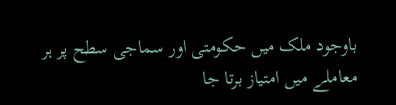باوجود ملک میں حکومتی اور سماجی سطح پر ہر معاملے میں امتیاز برتا جا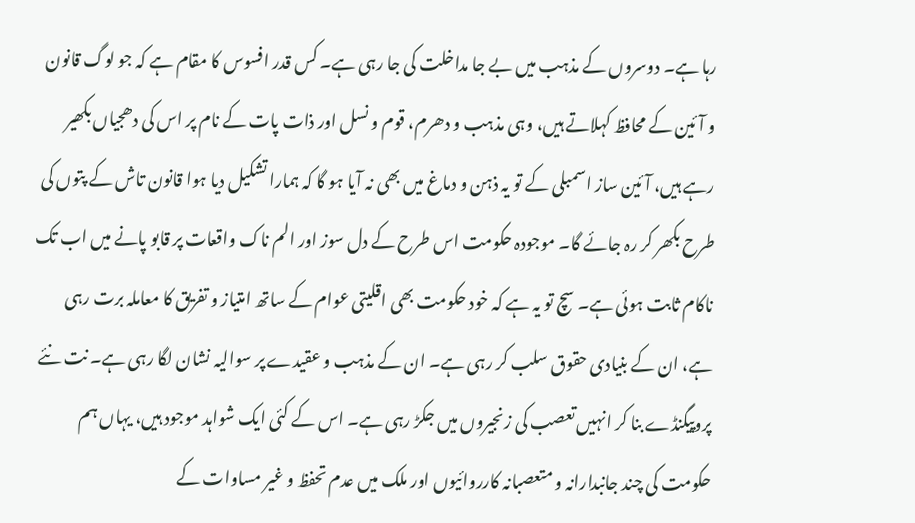رہا ہے۔ دوسروں کے مذہب میں بے جا مداخلت کی جا رہی ہے۔ کس قدر افسوس کا مقام ہے کہ جو لوگ قانون و آئین کے محافظ کہلاتے ہیں، وہی مذہب و دھرم، قوم و نسل اور ذات پات کے نام پر اس کی دھجیاں بکھیر رہے ہیں، آئین ساز اسمبلی کے تو یہ ذہن و دماغ میں بھی نہ آیا ہو گا کہ ہمارا تشکیل دیا ہوا قانون تاش کے پتوں کی طرح بکھر کر رہ جائے گا۔ موجودہ حکومت اس طرح کے دل سوز اور الم ناک واقعات پر قابو پانے میں اب تک ناکام ثابت ہوئی ہے۔ سچ تو یہ ہے کہ خود حکومت بھی اقلیتی عوام کے ساتھ امتیاز و تفریق کا معاملہ برت رہی ہے، ان کے بنیادی حقوق سلب کر رہی ہے۔ ان کے مذہب و عقیدے پر سوالیہ نشان لگا رہی ہے۔ نت نئے پروپیگنڈے بنا کر انہیں تعصب کی زنجیروں میں جکڑ رہی ہے۔ اس کے کئی ایک شواہد موجود ہیں، یہاں ہم حکومت کی چند جانبدارانہ و متعصبانہ کارروائیوں اور ملک میں عدم تحفظ و غیر مساوات کے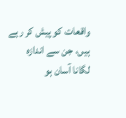واقعات کو پیش کر رہے ہیں، جن سے اندازہ لگانا آسان ہو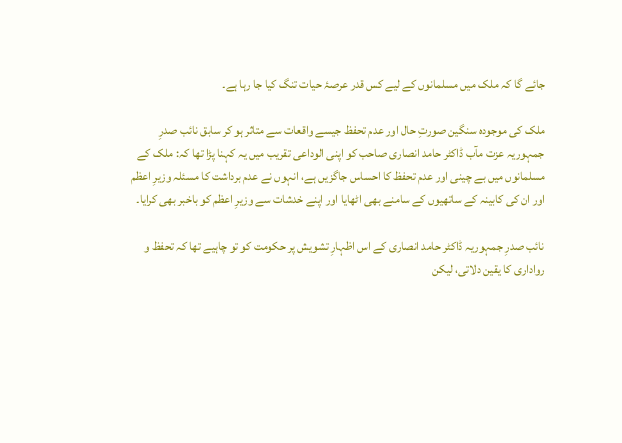جائے گا کہ ملک میں مسلمانوں کے لیے کس قدر عرصۂ حیات تنگ کیا جا رہا ہے۔

ملک کی موجودہ سنگین صورتِ حال اور عدم تحفظ جیسے واقعات سے متاثر ہو کر سابق نائب صدرِ جمہوریہ عزت مآب ڈاکٹر حامد انصاری صاحب کو اپنی الوداعی تقریب میں یہ کہنا پڑا تھا کہ: ملک کے مسلمانوں میں بے چینی اور عدم تحفظ کا احساس جاگزیں ہے، انہوں نے عدم برداشت کا مسئلہ وزیرِ اعظم اور ان کی کابینہ کے ساتھیوں کے سامنے بھی اٹھایا اور اپنے خدشات سے وزیرِ اعظم کو باخبر بھی کرایا۔

نائب صدرِ جمہوریہ ڈاکٹر حامد انصاری کے اس اظہارِ تشویش پر حکومت کو تو چاہیے تھا کہ تحفظ و رواداری کا یقین دلاتی، لیکن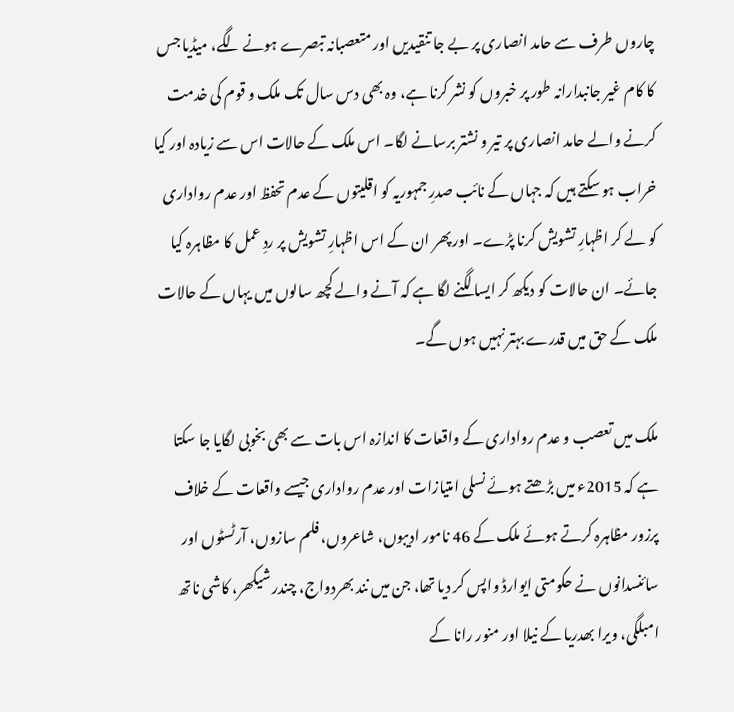چاروں طرف سے حامد انصاری پر بے جا تنقیدیں اور متعصبانہ تبصرے ہونے لگے، میڈیا جس کا کام غیر جانبدارانہ طور پر خبروں کو نشر کرنا ہے، وہ بھی دس سال تک ملک و قوم کی خدمت کرنے والے حامد انصاری پر تیر و نشتر برسانے لگا۔ اس ملک کے حالات اس سے زیادہ اور کیا خراب ہو سکتے ہیں کہ جہاں کے نائب صدرِ جمہوریہ کو اقلیتوں کے عدم تحفظ اور عدم رواداری کو لے کر اظہارِ تشویش کرنا پڑے۔ اور پھر ان کے اس اظہارِ تشویش پر ردِ عمل کا مظاہرہ کیا جائے۔ ان حالات کو دیکھ کر ایسا لگنے لگا ہے کہ آنے والے کچھ سالوں میں یہاں کے حالات ملک کے حق میں قدرے بہتر نہیں ہوں گے۔

ملک میں تعصب و عدم رواداری کے واقعات کا اندازہ اس بات سے بھی بخوبی لگایا جا سکتا ہے کہ 2015ء میں بڑھتے ہوئے نسلی امتیازات اور عدم رواداری جیسے واقعات کے خلاف پرزور مظاہرہ کرتے ہوئے ملک کے 46 نامور ادیبوں، شاعروں، فلم سازوں، آرٹسٹوں اور سائنسدانوں نے حکومتی ایوارڈ واپس کر دیا تھا، جن میں نند بھردواج، چندر شیکھر، کاشی ناتھ امبلگی، ویرا بھدریا کے نیلا اور منور رانا کے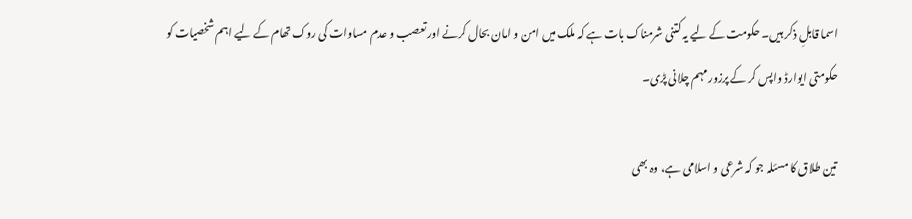اسما قابلِ ذکر ہیں۔ حکومت کے لیے یہ کتنی شرمناک بات ہے کہ ملک میں امن و امان بحال کرنے اور تعصب و عدم مساوات کی روک تھام کے لیے اہم شخصیات کو حکومتی ایوارڈ واپس کر کے پرزور مہم چلانی پڑی۔

تین طلاق کا مسئلہ جو کہ شرعی و اسلامی ہے، وہ بھی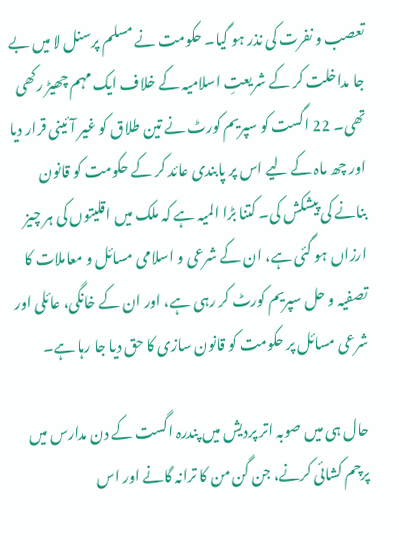تعصب و نفرت کی نذر ہو گیا۔ حکومت نے مسلم پرسنل لا میں بے جا مداخلت کر کے شریعتِ اسلامیہ کے خلاف ایک مہم چھیڑ رکھی تھی۔ 22 اگست کو سپریم کورٹ نے تین طلاق کو غیر آئینی قرار دیا اور چھ ماہ کے لیے اس پر پابندی عائد کر کے حکومت کو قانون بنانے کی پیشکش کی۔ کتنا بڑا المیہ ہے کہ ملک میں اقلیتوں کی ہر چیز ارزاں ہو گئی ہے، ان کے شرعی و اسلامی مسائل و معاملات کا تصفیہ و حل سپریم کورٹ کر رہی ہے، اور ان کے خانگی، عائلی اور شرعی مسائل پر حکومت کو قانون سازی کا حق دیا جا رہا ہے۔

حال ہی میں صوبہ اتر پردیش میں پندرہ اگست کے دن مدارس میں پرچم کشائی کرنے، جن گن من کا ترانہ گانے اور اس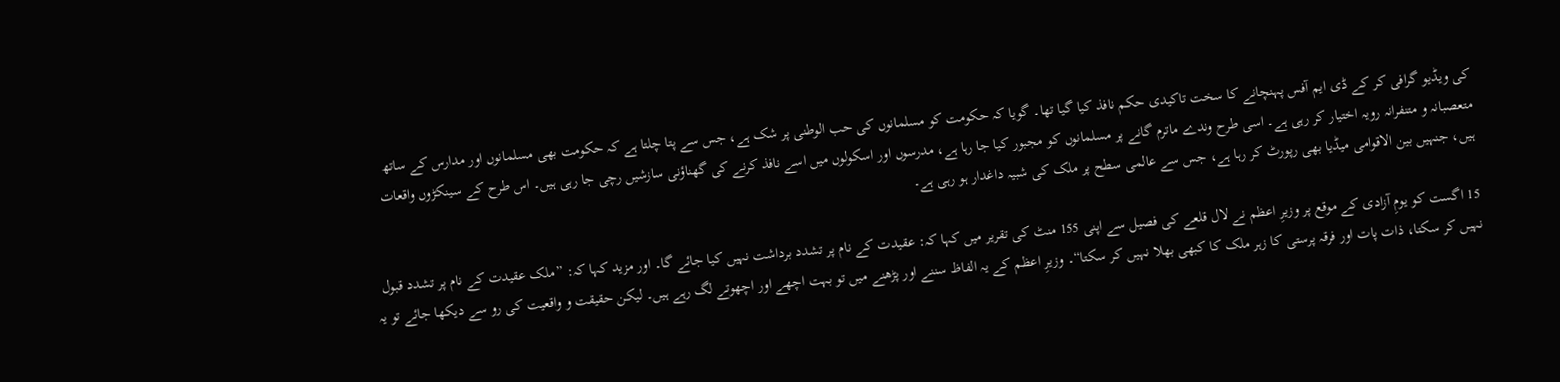کی ویڈیو گرافی کر کے ڈی ایم آفس پہنچانے کا سخت تاکیدی حکم نافذ کیا گیا تھا۔ گویا کہ حکومت کو مسلمانوں کی حب الوطنی پر شک ہے، جس سے پتا چلتا ہے کہ حکومت بھی مسلمانوں اور مدارس کے ساتھ متعصبانہ و متنفرانہ رویہ اختیار کر رہی ہے۔ اسی طرح وندے ماترم گانے پر مسلمانوں کو مجبور کیا جا رہا ہے، مدرسوں اور اسکولوں میں اسے نافذ کرنے کی گھناؤنی سازشیں رچی جا رہی ہیں۔ اس طرح کے سینکڑوں واقعات ہیں، جنہیں بین الاقوامی میڈیا بھی رپورٹ کر رہا ہے، جس سے عالمی سطح پر ملک کی شبیہ داغدار ہو رہی ہے۔

15 اگست کو یومِ آزادی کے موقع پر وزیرِ اعظم نے لال قلعے کی فصیل سے اپنی 155 منٹ کی تقریر میں کہا کہ: عقیدت کے نام پر تشدد برداشت نہیں کیا جائے گا۔ اور مزید کہا کہ: ”ملک عقیدت کے نام پر تشدد قبول نہیں کر سکتا، ذات پات اور فرقہ پرستی کا زہر ملک کا کبھی بھلا نہیں کر سکتا“۔ وزیرِ اعظم کے یہ الفاظ سننے اور پڑھنے میں تو بہت اچھے اور اچھوتے لگ رہے ہیں۔ لیکن حقیقت و واقعیت کی رو سے دیکھا جائے تو یہ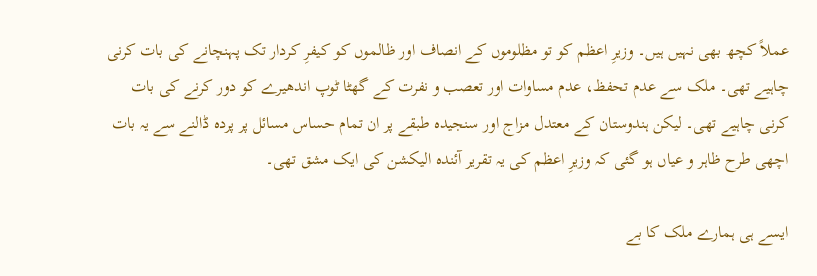عملاً کچھ بھی نہیں ہیں۔ وزیرِ اعظم کو تو مظلوموں کے انصاف اور ظالموں کو کیفرِ کردار تک پہنچانے کی بات کرنی چاہیے تھی۔ ملک سے عدم تحفظ، عدم مساوات اور تعصب و نفرت کے گھٹا ٹوپ اندھیرے کو دور کرنے کی بات کرنی چاہیے تھی۔ لیکن ہندوستان کے معتدل مزاج اور سنجیدہ طبقے پر ان تمام حساس مسائل پر پردہ ڈالنے سے یہ بات اچھی طرح ظاہر و عیاں ہو گئی کہ وزیرِ اعظم کی یہ تقریر آئندہ الیکشن کی ایک مشق تھی۔

ایسے ہی ہمارے ملک کا بے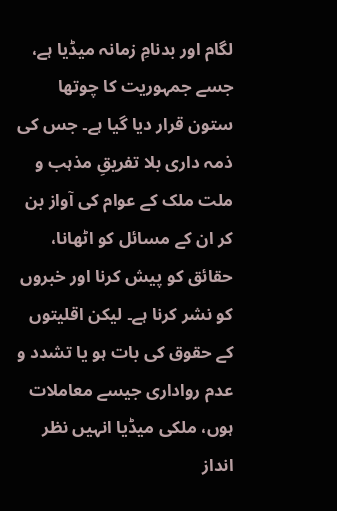لگام اور بدنامِ زمانہ میڈیا ہے، جسے جمہوریت کا چوتھا ستون قرار دیا گیا ہے۔ جس کی ذمہ داری بلا تفریقِ مذہب و ملت ملک کے عوام کی آواز بن کر ان کے مسائل کو اٹھانا، حقائق کو پیش کرنا اور خبروں کو نشر کرنا ہے۔ لیکن اقلیتوں کے حقوق کی بات ہو یا تشدد و عدم رواداری جیسے معاملات ہوں، ملکی میڈیا انہیں نظر انداز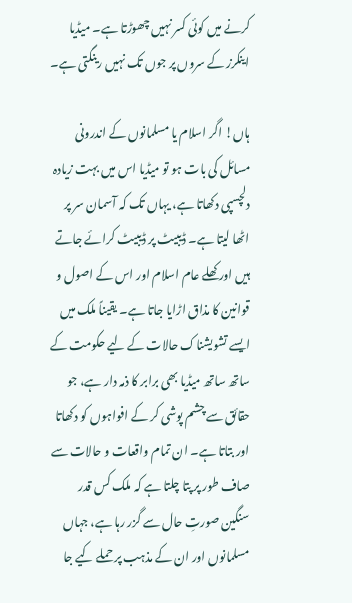کرنے میں کوئی کسر نہیں چھوڑتا ہے۔ میڈیا اینکرز کے سروں پر جوں تک نہیں رینگتی ہے۔

ہاں! اگر اسلام یا مسلمانوں کے اندرونی مسائل کی بات ہو تو میڈیا اس میں بہت زیادہ دلچسپی دکھاتا ہے، یہاں تک کہ آسمان سر پر اٹھا لیتا ہے۔ ڈیبیٹ پر ڈیبیٹ کرائے جاتے ہیں اور کھلے عام اسلام اور اس کے اصول و قوانین کا مذاق اڑایا جاتا ہے۔ یقیناً ملک میں ایسے تشویشناک حالات کے لیے حکومت کے ساتھ ساتھ میڈیا بھی برابر کا ذمہ دار ہے، جو حقائق سے چشم پوشی کر کے افواہوں کو دکھاتا اور بتاتا ہے۔ ان تمام واقعات و حالات سے صاف طور پر پتا چلتا ہے کہ ملک کس قدر سنگین صورتِ حال سے گزر رہا ہے، جہاں مسلمانوں اور ان کے مذہب پر حملے کیے جا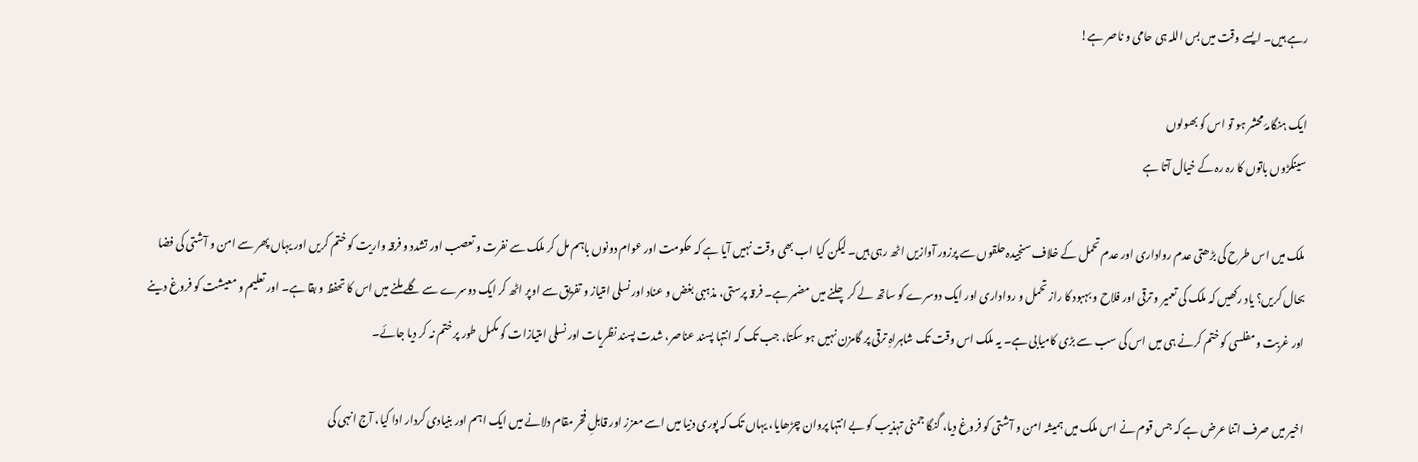رہے ہیں۔ ایسے وقت میں بس اللہ ہی حامی و ناصر ہے!

ایک ہنگامۂ محشر ہو تو اس کو بھولوں
سینکڑوں باتوں کا رہ رہ کے خیال آتا ہے

ملک میں اس طرح کی بڑھتی عدم رواداری اور عدم تحمل کے خلاف سنجیدہ حلقوں سے پرزور آوازیں اٹھ رہی ہیں۔ لیکن کیا اب بھی وقت نہیں آیا ہے کہ حکومت اور عوام دونوں باہم مل کر ملک سے نفرت و تعصب اور تشدد و فرقہ واریت کو ختم کریں اور یہاں پھر سے امن و آشتی کی فضا بحال کریں؟ یاد رکھیں کہ ملک کی تعمیر و ترقی اور فلاح و بہبود کا راز تحمل و رواداری اور ایک دوسرے کو ساتھ لے کر چلنے میں مضمر ہے۔ فرقہ پرستی، مذہبی بغض و عناد اور نسلی امتیاز و تفریق سے اوپر اٹھ کر ایک دوسرے سے گلے ملنے میں اس کا تحفظ و بقا ہے۔ اور تعلیم و معیشت کو فروغ دینے اور غربت و مفلسی کو ختم کرنے ہی میں اس کی سب سے بڑی کامیابی ہے۔ یہ ملک اس وقت تک شاہراہِ ترقی پر گامزن نہیں ہو سکتا، جب تک کہ انتہا پسند عناصر، شدت پسند نظریات اور نسلی امتیازات کو مکمل طور پر ختم نہ کر دیا جائے۔

اخیر میں صرف اتنا عرض ہے کہ جس قوم نے اس ملک میں ہمیشہ امن و آشتی کو فروغ دیا، گنگا جمنی تہذیب کو بے انتہا پروان چڑھایا، یہاں تک کہ پوری دنیا میں اسے معزز اور قابلِ فخر مقام دلانے میں ایک اہم اور بنیادی کردار ادا کیا، آج انہی کی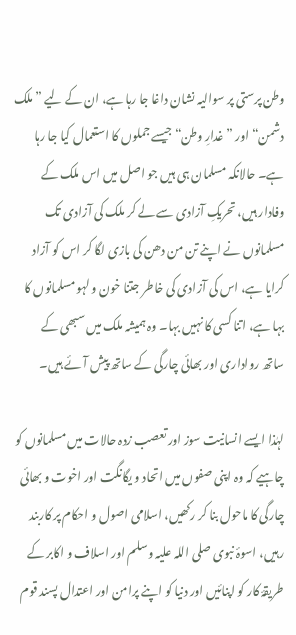وطن پرستی پر سوالیہ نشان داغا جا رہا ہے، ان کے لیے ”ملک دشمن“ اور ”غدارِ وطن“ جیسے جملوں کا استعمال کیا جا رہا ہے۔ حالانکہ مسلمان ہی ہیں جو اصل میں اس ملک کے وفادار ہیں، تحریکِ آزادی سے لے کر ملک کی آزادی تک مسلمانوں نے اپنے تن من دھن کی بازی لگا کر اس کو آزاد کرایا ہے، اس کی آزادی کی خاطر جتنا خون و لہو مسلمانوں کا بہا ہے، اتنا کسی کا نہیں بہا۔ وہ ہمیشہ ملک میں سبھی کے ساتھ رواداری اور بھائی چارگی کے ساتھ پیش آئے ہیں۔

لہٰذا ایسے انسانیت سوز اور تعصب زدہ حالات میں مسلمانوں کو چاہیے کہ وہ اپنی صفوں میں اتحاد و یگانگت اور اخوت و بھائی چارگی کا ماحول بنا کر رکھیں، اسلامی اصول و احکام پر کاربند رہیں، اسوۂ نبوی صلی اللہ علیہ وسلم اور اسلاف و اکابر کے طریقۂ کار کو اپنائیں اور دنیا کو اپنے پرامن اور اعتدال پسند قوم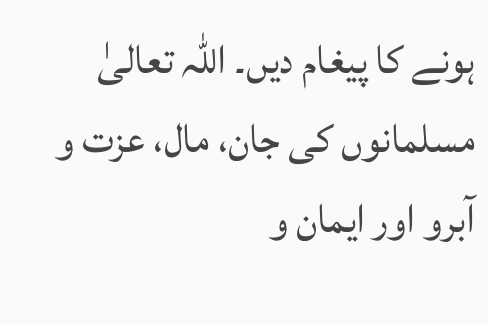ہونے کا پیغام دیں۔ اللہ تعالیٰ مسلمانوں کی جان، مال، عزت و آبرو اور ایمان و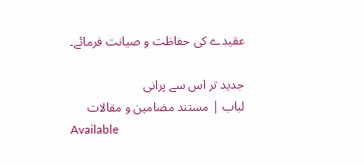عقیدے کی حفاظت و صیانت فرمائے۔

جدید تر اس سے پرانی
لباب | مستند مضامین و مقالات
Available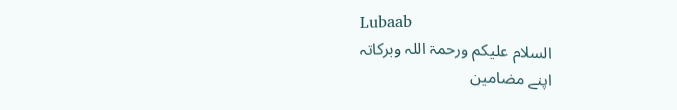Lubaab
السلام علیکم ورحمۃ اللہ وبرکاتہ
اپنے مضامین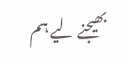بھیجنے لیے ہم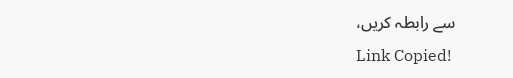سے رابطہ کریں،
Link Copied!